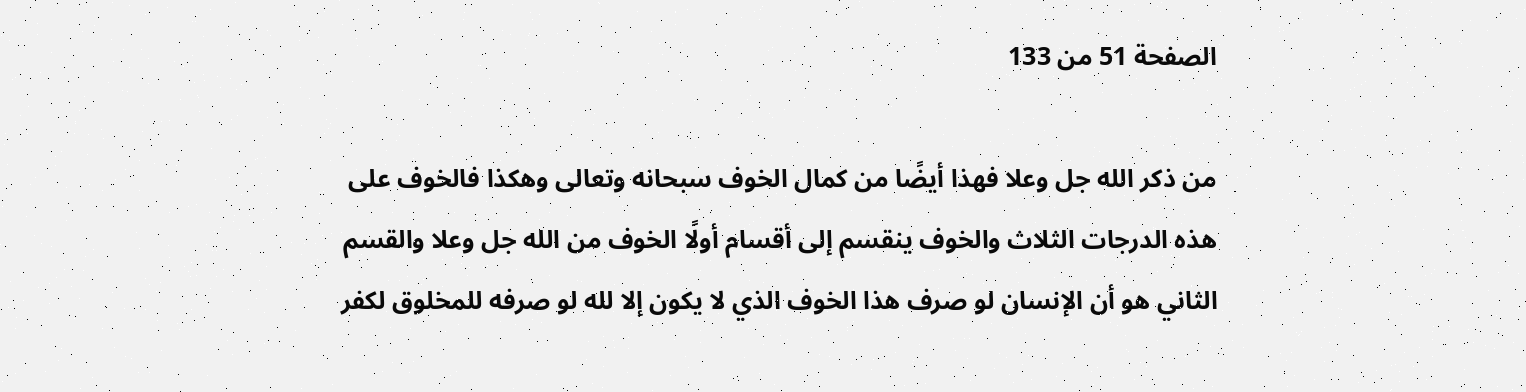الصفحة 51 من 133

من ذكر الله جل وعلا فهذا أيضًا من كمال الخوف سبحانه وتعالى وهكذا فالخوف على هذه الدرجات الثلاث والخوف ينقسم إلى أقسام أولًا الخوف من الله جل وعلا والقسم الثاني هو أن الإنسان لو صرف هذا الخوف الذي لا يكون إلا لله لو صرفه للمخلوق لكفر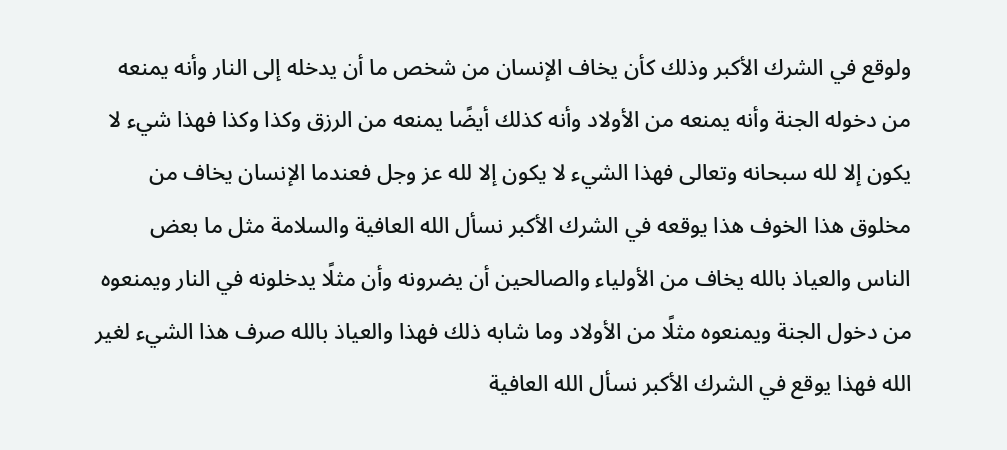ولوقع في الشرك الأكبر وذلك كأن يخاف الإنسان من شخص ما أن يدخله إلى النار وأنه يمنعه من دخوله الجنة وأنه يمنعه من الأولاد وأنه كذلك أيضًا يمنعه من الرزق وكذا وكذا فهذا شيء لا يكون إلا لله سبحانه وتعالى فهذا الشيء لا يكون إلا لله عز وجل فعندما الإنسان يخاف من مخلوق هذا الخوف هذا يوقعه في الشرك الأكبر نسأل الله العافية والسلامة مثل ما بعض الناس والعياذ بالله يخاف من الأولياء والصالحين أن يضرونه وأن مثلًا يدخلونه في النار ويمنعوه من دخول الجنة ويمنعوه مثلًا من الأولاد وما شابه ذلك فهذا والعياذ بالله صرف هذا الشيء لغير الله فهذا يوقع في الشرك الأكبر نسأل الله العافية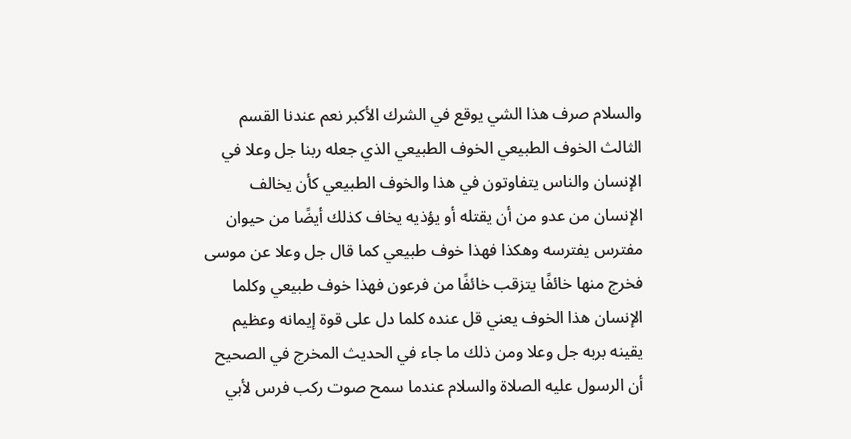والسلام صرف هذا الشي يوقع في الشرك الأكبر نعم عندنا القسم الثالث الخوف الطبيعي الخوف الطبيعي الذي جعله ربنا جل وعلا في الإنسان والناس يتفاوتون في هذا والخوف الطبيعي كأن يخالف الإنسان من عدو من أن يقتله أو يؤذيه يخاف كذلك أيضًا من حيوان مفترس يفترسه وهكذا فهذا خوف طبيعي كما قال جل وعلا عن موسى فخرج منها خائفًا يتزقب خائفًا من فرعون فهذا خوف طبيعي وكلما الإنسان هذا الخوف يعني قل عنده كلما دل على قوة إيمانه وعظيم يقينه بربه جل وعلا ومن ذلك ما جاء في الحديث المخرج في الصحيح أن الرسول عليه الصلاة والسلام عندما سمح صوت ركب فرس لأبي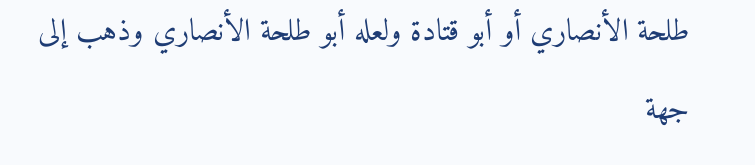طلحة الأنصاري أو أبو قتادة ولعله أبو طلحة الأنصاري وذهب إلى جهة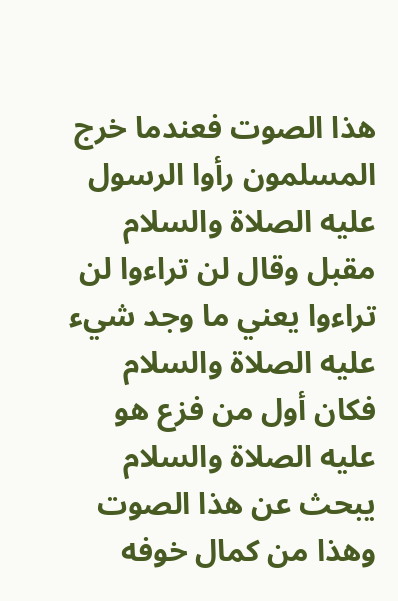هذا الصوت فعندما خرج المسلمون رأوا الرسول عليه الصلاة والسلام مقبل وقال لن تراءوا لن تراءوا يعني ما وجد شيء عليه الصلاة والسلام فكان أول من فزع هو عليه الصلاة والسلام يبحث عن هذا الصوت وهذا من كمال خوفه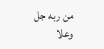من ربه جل وعلا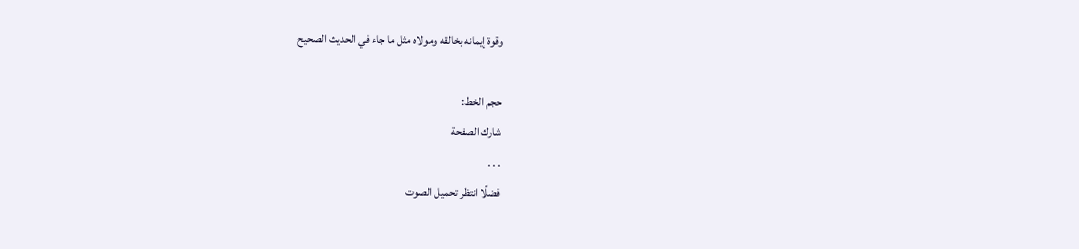وقوة إيمانه بخالقه ومولاه مثل ما جاء في الحديث الصحيح

حجم الخط:
شارك الصفحة
. . .
فضلًا انتظر تحميل الصوت